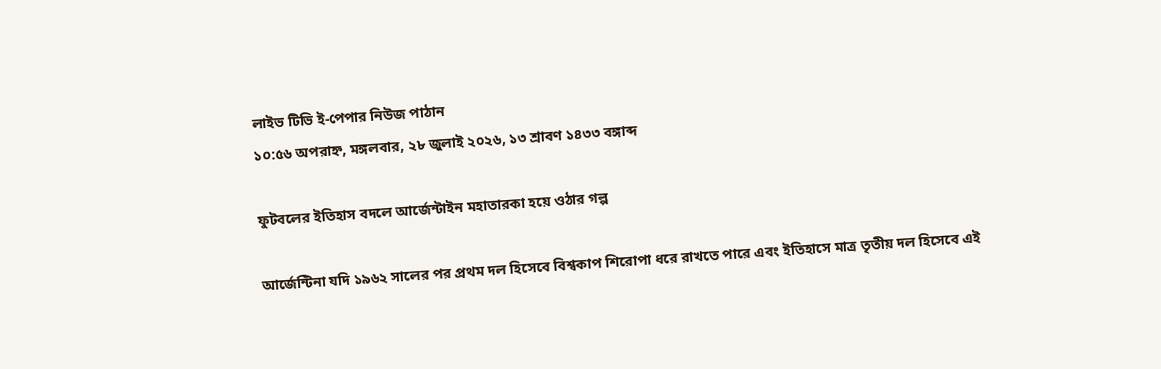লাইভ টিভি ই-পেপার নিউজ পাঠান
১০:৫৬ অপরাহ্ন, মঙ্গলবার, ২৮ জুলাই ২০২৬, ১৩ শ্রাবণ ১৪৩৩ বঙ্গাব্দ

ফুটবলের ইতিহাস বদলে আর্জেন্টাইন মহাতারকা হয়ে ওঠার গল্প

আর্জেন্টিনা যদি ১৯৬২ সালের পর প্রথম দল হিসেবে বিশ্বকাপ শিরোপা ধরে রাখতে পারে এবং ইতিহাসে মাত্র তৃতীয় দল হিসেবে এই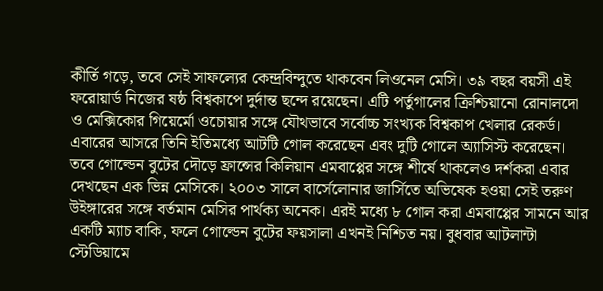কীর্তি গড়ে, তবে সেই সাফল্যের কেন্দ্রবিন্দুতে থাকবেন লিওনেল মেসি। ৩৯ বছর বয়সী এই ফরোয়ার্ড নিজের ষষ্ঠ বিশ্বকাপে দুর্দান্ত ছন্দে রয়েছেন। এটি পর্তুগালের ক্রিশ্চিয়ানো রোনালদো ও মেক্সিকোর গিয়ের্মো ওচোয়ার সঙ্গে যৌথভাবে সর্বোচ্চ সংখ্যক বিশ্বকাপ খেলার রেকর্ড। এবারের আসরে তিনি ইতিমধ্যে আটটি গোল করেছেন এবং দুটি গোলে অ্যাসিস্ট করেছেন। তবে গোল্ডেন বুটের দৌড়ে ফ্রান্সের কিলিয়ান এমবাপ্পের সঙ্গে শীর্ষে থাকলেও দর্শকরা এবার দেখছেন এক ভিন্ন মেসিকে। ২০০৩ সালে বার্সেলোনার জার্সিতে অভিষেক হওয়া সেই তরুণ উইঙ্গারের সঙ্গে বর্তমান মেসির পার্থক্য অনেক। এরই মধ্যে ৮ গোল করা এমবাপ্পের সামনে আর একটি ম্যাচ বাকি, ফলে গোল্ডেন বুটের ফয়সালা এখনই নিশ্চিত নয়। বুধবার আটলান্টা স্টেডিয়ামে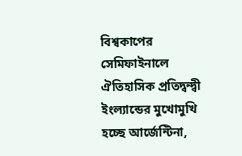বিশ্বকাপের সেমিফাইনালে ঐতিহাসিক প্রতিদ্বন্দ্বী ইংল্যান্ডের মুখোমুখি হচ্ছে আর্জেন্টিনা,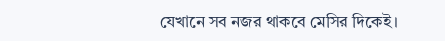যেখানে সব নজর থাকবে মেসির দিকেই।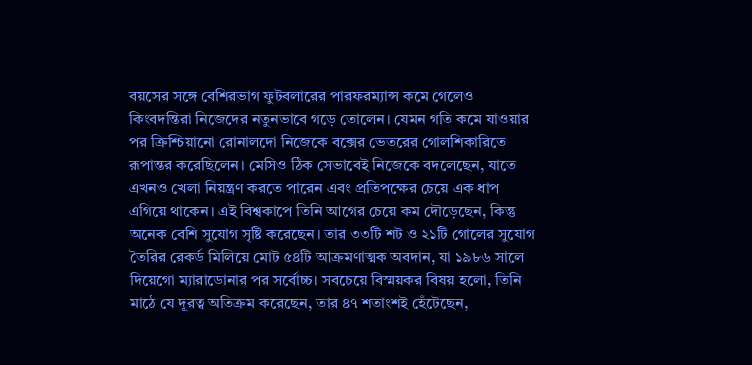বয়সের সঙ্গে বেশিরভাগ ফুটবলারের পারফরম্যান্স কমে গেলেও কিংবদন্তিরা নিজেদের নতুনভাবে গড়ে তোলেন। যেমন গতি কমে যাওয়ার পর ক্রিশ্চিয়ানো রোনালদো নিজেকে বক্সের ভেতরের গোলশিকারিতে রূপান্তর করেছিলেন। মেসিও ঠিক সেভাবেই নিজেকে বদলেছেন, যাতে এখনও খেলা নিয়ন্ত্রণ করতে পারেন এবং প্রতিপক্ষের চেয়ে এক ধাপ এগিয়ে থাকেন। এই বিশ্বকাপে তিনি আগের চেয়ে কম দৌড়েছেন, কিন্তু অনেক বেশি সুযোগ সৃষ্টি করেছেন। তার ৩৩টি শট ও ২১টি গোলের সুযোগ তৈরির রেকর্ড মিলিয়ে মোট ৫৪টি আক্রমণাত্মক অবদান, যা ১৯৮৬ সালে দিয়েগো ম্যারাডোনার পর সর্বোচ্চ। সবচেয়ে বিস্ময়কর বিষয় হলো, তিনি মাঠে যে দূরত্ব অতিক্রম করেছেন, তার ৪৭ শতাংশই হেঁটেছেন,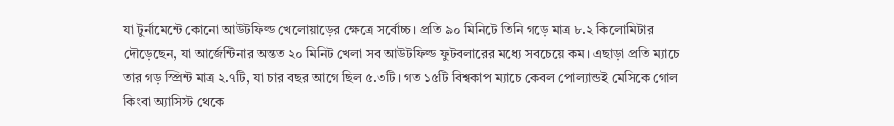যা টুর্নামেন্টে কোনো আউটফিল্ড খেলোয়াড়ের ক্ষেত্রে সর্বোচ্চ। প্রতি ৯০ মিনিটে তিনি গড়ে মাত্র ৮.২ কিলোমিটার দৌড়েছেন, যা আর্জেন্টিনার অন্তত ২০ মিনিট খেলা সব আউটফিল্ড ফুটবলারের মধ্যে সবচেয়ে কম। এছাড়া প্রতি ম্যাচে তার গড় স্প্রিন্ট মাত্র ২.৭টি, যা চার বছর আগে ছিল ৫.৩টি। গত ১৫টি বিশ্বকাপ ম্যাচে কেবল পোল্যান্ডই মেসিকে গোল কিংবা অ্যাসিস্ট থেকে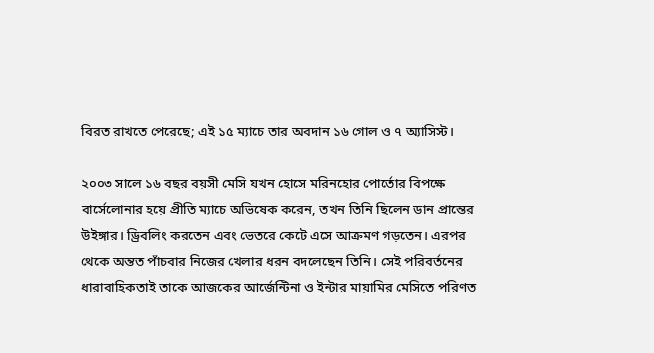বিরত রাখতে পেরেছে; এই ১৫ ম্যাচে তার অবদান ১৬ গোল ও ৭ অ্যাসিস্ট।

২০০৩ সালে ১৬ বছর বয়সী মেসি যখন হোসে মরিনহোর পোর্তোর বিপক্ষে বার্সেলোনার হয়ে প্রীতি ম্যাচে অভিষেক করেন, তখন তিনি ছিলেন ডান প্রান্তের উইঙ্গার। ড্রিবলিং করতেন এবং ভেতরে কেটে এসে আক্রমণ গড়তেন। এরপর থেকে অন্তত পাঁচবার নিজের খেলার ধরন বদলেছেন তিনি। সেই পরিবর্তনের ধারাবাহিকতাই তাকে আজকের আর্জেন্টিনা ও ইন্টার মায়ামির মেসিতে পরিণত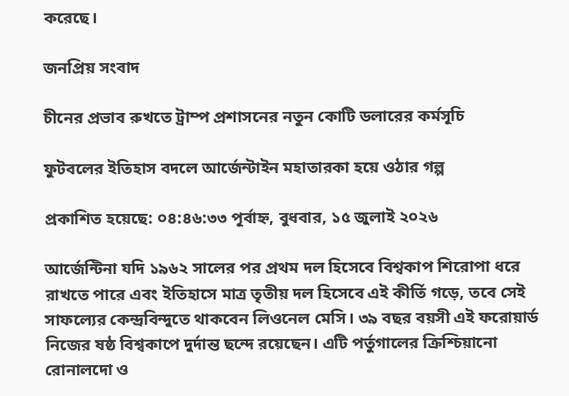করেছে।

জনপ্রিয় সংবাদ

চীনের প্রভাব রুখতে ট্রাম্প প্রশাসনের নতুন কোটি ডলারের কর্মসূচি

ফুটবলের ইতিহাস বদলে আর্জেন্টাইন মহাতারকা হয়ে ওঠার গল্প

প্রকাশিত হয়েছে: ০৪:৪৬:৩৩ পূর্বাহ্ন, বুধবার, ১৫ জুলাই ২০২৬

আর্জেন্টিনা যদি ১৯৬২ সালের পর প্রথম দল হিসেবে বিশ্বকাপ শিরোপা ধরে রাখতে পারে এবং ইতিহাসে মাত্র তৃতীয় দল হিসেবে এই কীর্তি গড়ে, তবে সেই সাফল্যের কেন্দ্রবিন্দুতে থাকবেন লিওনেল মেসি। ৩৯ বছর বয়সী এই ফরোয়ার্ড নিজের ষষ্ঠ বিশ্বকাপে দুর্দান্ত ছন্দে রয়েছেন। এটি পর্তুগালের ক্রিশ্চিয়ানো রোনালদো ও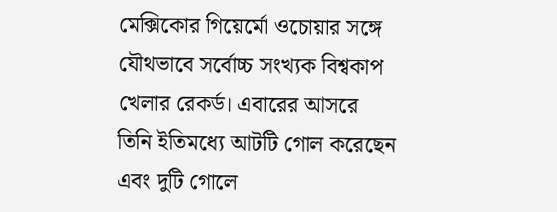মেক্সিকোর গিয়ের্মো ওচোয়ার সঙ্গে যৌথভাবে সর্বোচ্চ সংখ্যক বিশ্বকাপ খেলার রেকর্ড। এবারের আসরে তিনি ইতিমধ্যে আটটি গোল করেছেন এবং দুটি গোলে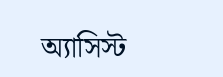অ্যাসিস্ট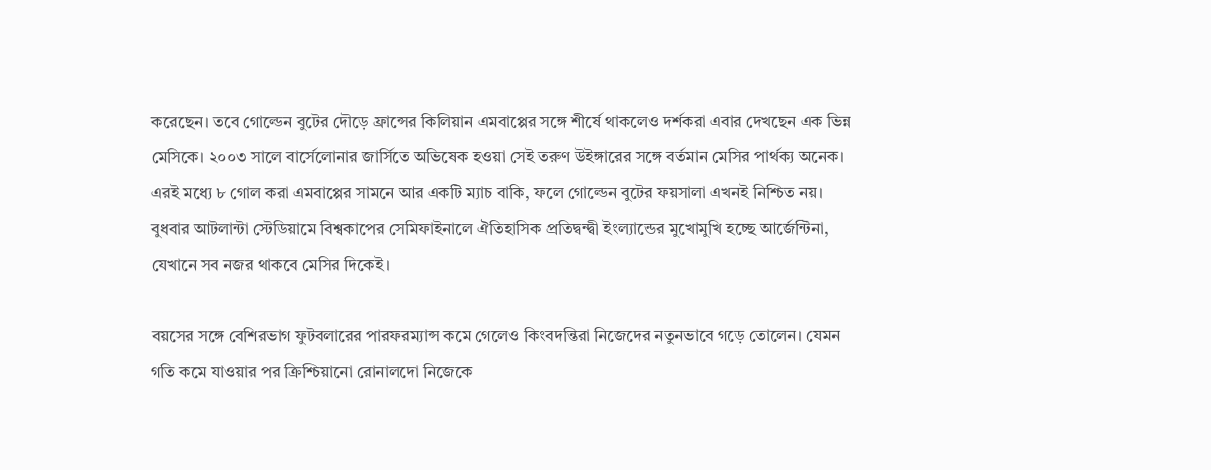করেছেন। তবে গোল্ডেন বুটের দৌড়ে ফ্রান্সের কিলিয়ান এমবাপ্পের সঙ্গে শীর্ষে থাকলেও দর্শকরা এবার দেখছেন এক ভিন্ন মেসিকে। ২০০৩ সালে বার্সেলোনার জার্সিতে অভিষেক হওয়া সেই তরুণ উইঙ্গারের সঙ্গে বর্তমান মেসির পার্থক্য অনেক। এরই মধ্যে ৮ গোল করা এমবাপ্পের সামনে আর একটি ম্যাচ বাকি, ফলে গোল্ডেন বুটের ফয়সালা এখনই নিশ্চিত নয়। বুধবার আটলান্টা স্টেডিয়ামে বিশ্বকাপের সেমিফাইনালে ঐতিহাসিক প্রতিদ্বন্দ্বী ইংল্যান্ডের মুখোমুখি হচ্ছে আর্জেন্টিনা, যেখানে সব নজর থাকবে মেসির দিকেই।

বয়সের সঙ্গে বেশিরভাগ ফুটবলারের পারফরম্যান্স কমে গেলেও কিংবদন্তিরা নিজেদের নতুনভাবে গড়ে তোলেন। যেমন গতি কমে যাওয়ার পর ক্রিশ্চিয়ানো রোনালদো নিজেকে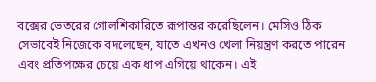বক্সের ভেতরের গোলশিকারিতে রূপান্তর করেছিলেন। মেসিও ঠিক সেভাবেই নিজেকে বদলেছেন, যাতে এখনও খেলা নিয়ন্ত্রণ করতে পারেন এবং প্রতিপক্ষের চেয়ে এক ধাপ এগিয়ে থাকেন। এই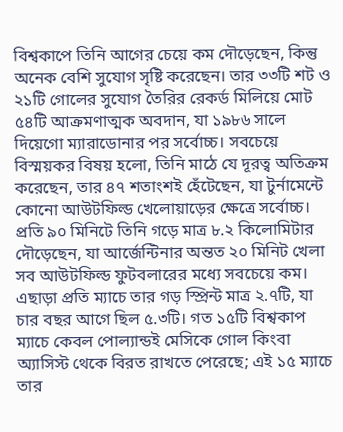বিশ্বকাপে তিনি আগের চেয়ে কম দৌড়েছেন, কিন্তু অনেক বেশি সুযোগ সৃষ্টি করেছেন। তার ৩৩টি শট ও ২১টি গোলের সুযোগ তৈরির রেকর্ড মিলিয়ে মোট ৫৪টি আক্রমণাত্মক অবদান, যা ১৯৮৬ সালে দিয়েগো ম্যারাডোনার পর সর্বোচ্চ। সবচেয়ে বিস্ময়কর বিষয় হলো, তিনি মাঠে যে দূরত্ব অতিক্রম করেছেন, তার ৪৭ শতাংশই হেঁটেছেন, যা টুর্নামেন্টে কোনো আউটফিল্ড খেলোয়াড়ের ক্ষেত্রে সর্বোচ্চ। প্রতি ৯০ মিনিটে তিনি গড়ে মাত্র ৮.২ কিলোমিটার দৌড়েছেন, যা আর্জেন্টিনার অন্তত ২০ মিনিট খেলা সব আউটফিল্ড ফুটবলারের মধ্যে সবচেয়ে কম। এছাড়া প্রতি ম্যাচে তার গড় স্প্রিন্ট মাত্র ২.৭টি, যা চার বছর আগে ছিল ৫.৩টি। গত ১৫টি বিশ্বকাপ ম্যাচে কেবল পোল্যান্ডই মেসিকে গোল কিংবা অ্যাসিস্ট থেকে বিরত রাখতে পেরেছে; এই ১৫ ম্যাচে তার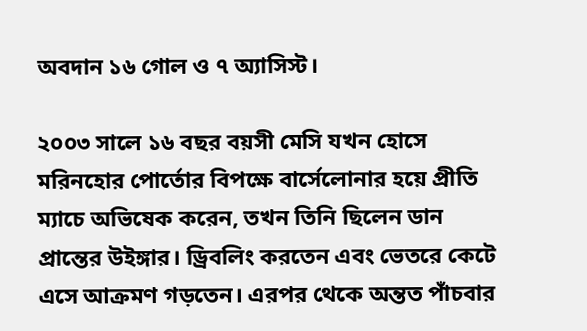অবদান ১৬ গোল ও ৭ অ্যাসিস্ট।

২০০৩ সালে ১৬ বছর বয়সী মেসি যখন হোসে মরিনহোর পোর্তোর বিপক্ষে বার্সেলোনার হয়ে প্রীতি ম্যাচে অভিষেক করেন, তখন তিনি ছিলেন ডান প্রান্তের উইঙ্গার। ড্রিবলিং করতেন এবং ভেতরে কেটে এসে আক্রমণ গড়তেন। এরপর থেকে অন্তত পাঁচবার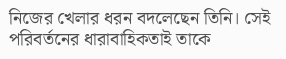নিজের খেলার ধরন বদলেছেন তিনি। সেই পরিবর্তনের ধারাবাহিকতাই তাকে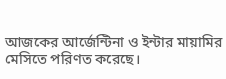আজকের আর্জেন্টিনা ও ইন্টার মায়ামির মেসিতে পরিণত করেছে।